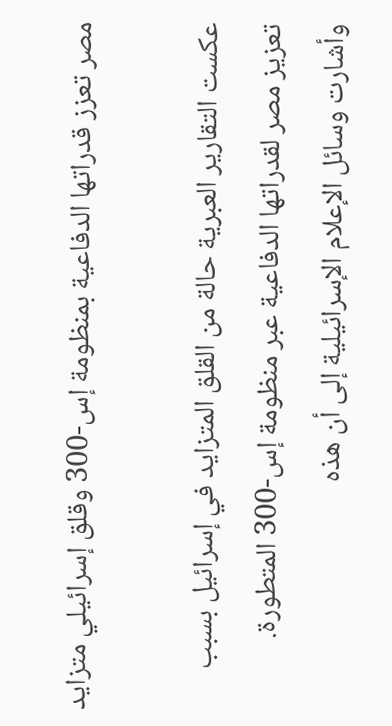مصر تعزز قدراتها الدفاعية بمنظومة إس-300 وقلق إسرائيلي متزايد

عكست التقارير العبرية حالة من القلق المتزايد في إسرائيل بسبب تعزيز مصر لقدراتها الدفاعية عبر منظومة إس-300 المتطورة. وأشارت وسائل الإعلام الإسرائيلية إلى أن هذه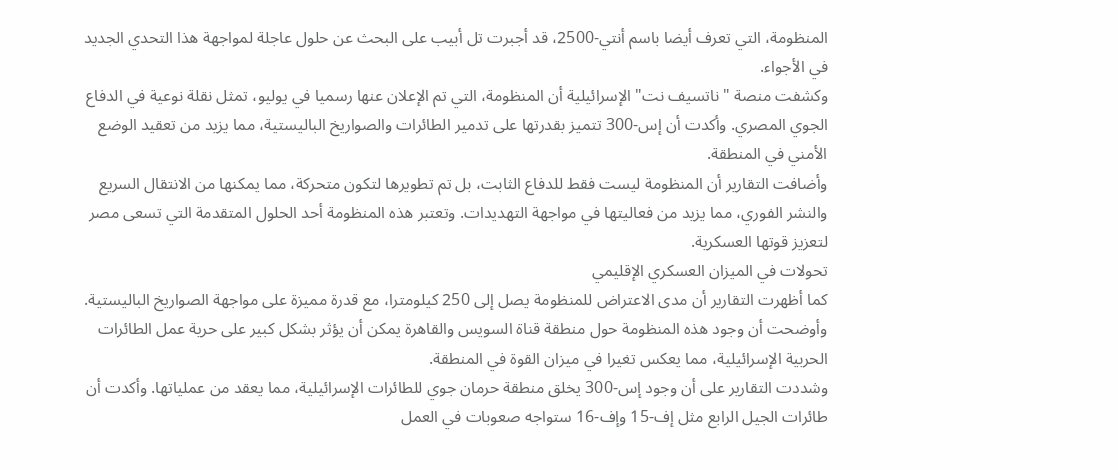المنظومة، التي تعرف أيضا باسم أنتي-2500، قد أجبرت تل أبيب على البحث عن حلول عاجلة لمواجهة هذا التحدي الجديد في الأجواء.
وكشفت منصة "ناتسيف نت" الإسرائيلية أن المنظومة، التي تم الإعلان عنها رسميا في يوليو، تمثل نقلة نوعية في الدفاع الجوي المصري. وأكدت أن إس-300 تتميز بقدرتها على تدمير الطائرات والصواريخ الباليستية، مما يزيد من تعقيد الوضع الأمني في المنطقة.
وأضافت التقارير أن المنظومة ليست فقط للدفاع الثابت، بل تم تطويرها لتكون متحركة، مما يمكنها من الانتقال السريع والنشر الفوري، مما يزيد من فعاليتها في مواجهة التهديدات. وتعتبر هذه المنظومة أحد الحلول المتقدمة التي تسعى مصر لتعزيز قوتها العسكرية.
تحولات في الميزان العسكري الإقليمي
كما أظهرت التقارير أن مدى الاعتراض للمنظومة يصل إلى 250 كيلومترا، مع قدرة مميزة على مواجهة الصواريخ الباليستية. وأوضحت أن وجود هذه المنظومة حول منطقة قناة السويس والقاهرة يمكن أن يؤثر بشكل كبير على حرية عمل الطائرات الحربية الإسرائيلية، مما يعكس تغيرا في ميزان القوة في المنطقة.
وشددت التقارير على أن وجود إس-300 يخلق منطقة حرمان جوي للطائرات الإسرائيلية، مما يعقد من عملياتها. وأكدت أن طائرات الجيل الرابع مثل إف-15 وإف-16 ستواجه صعوبات في العمل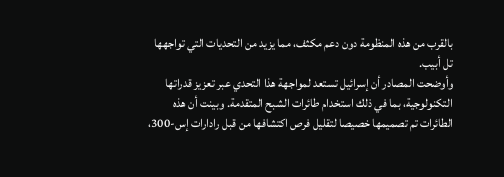بالقرب من هذه المنظومة دون دعم مكثف، مما يزيد من التحديات التي تواجهها تل أبيب.
وأوضحت المصادر أن إسرائيل تستعد لمواجهة هذا التحدي عبر تعزيز قدراتها التكنولوجية، بما في ذلك استخدام طائرات الشبح المتقدمة. وبينت أن هذه الطائرات تم تصميمها خصيصا لتقليل فرص اكتشافها من قبل رادارات إس-300،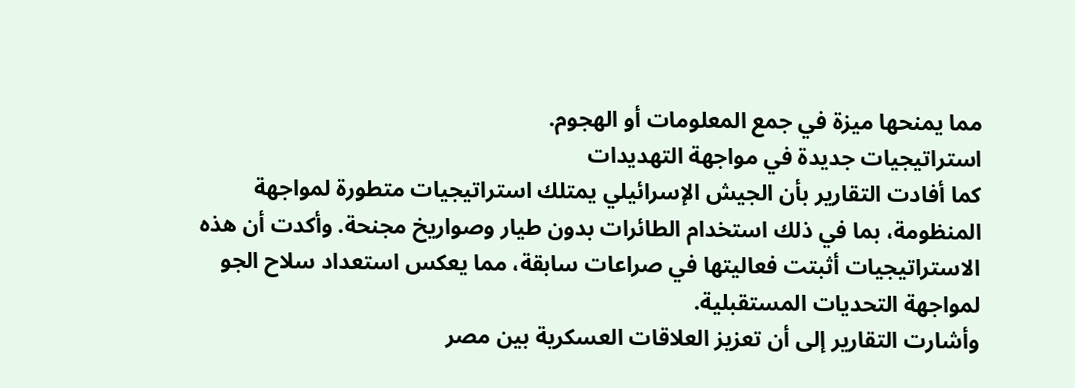مما يمنحها ميزة في جمع المعلومات أو الهجوم.
استراتيجيات جديدة في مواجهة التهديدات
كما أفادت التقارير بأن الجيش الإسرائيلي يمتلك استراتيجيات متطورة لمواجهة المنظومة، بما في ذلك استخدام الطائرات بدون طيار وصواريخ مجنحة. وأكدت أن هذه الاستراتيجيات أثبتت فعاليتها في صراعات سابقة، مما يعكس استعداد سلاح الجو لمواجهة التحديات المستقبلية.
وأشارت التقارير إلى أن تعزيز العلاقات العسكرية بين مصر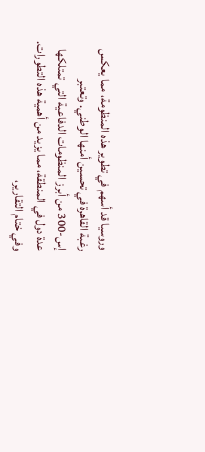وروسيا قد أسهم في تطوير هذه المنظومة، مما يعكس رغبة القاهرة في تحسين أمنها الوطني. وتعتبر إس-300 من أبرز المنظومات الدفاعية التي تمتلكها عدة دول في المنطقة، مما يزيد من أهمية هذه التطورات.
وفي ختام التقارير،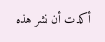أكدت أن نشر هذه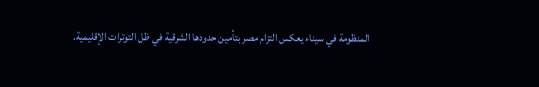المنظومة في سيناء يعكس التزام مصر بتأمين حدودها الشرقية في ظل التوترات الإقليمية.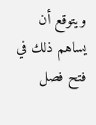ويتوقع أن يساهم ذلك في فتح فصل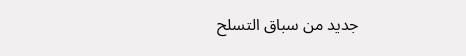جديد من سباق التسلح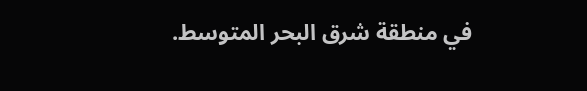في منطقة شرق البحر المتوسط.